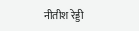नीतीश रेड्डी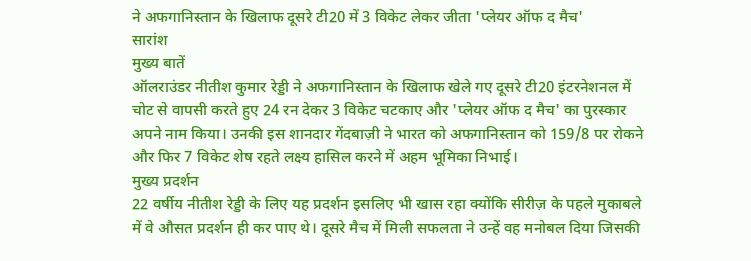ने अफगानिस्तान के खिलाफ दूसरे टी20 में 3 विकेट लेकर जीता 'प्लेयर ऑफ द मैच'
सारांश
मुख्य बातें
ऑलराउंडर नीतीश कुमार रेड्डी ने अफगानिस्तान के खिलाफ खेले गए दूसरे टी20 इंटरनेशनल में चोट से वापसी करते हुए 24 रन देकर 3 विकेट चटकाए और 'प्लेयर ऑफ द मैच' का पुरस्कार अपने नाम किया। उनकी इस शानदार गेंदबाज़ी ने भारत को अफगानिस्तान को 159/8 पर रोकने और फिर 7 विकेट शेष रहते लक्ष्य हासिल करने में अहम भूमिका निभाई।
मुख्य प्रदर्शन
22 वर्षीय नीतीश रेड्डी के लिए यह प्रदर्शन इसलिए भी खास रहा क्योंकि सीरीज़ के पहले मुकाबले में वे औसत प्रदर्शन ही कर पाए थे। दूसरे मैच में मिली सफलता ने उन्हें वह मनोबल दिया जिसकी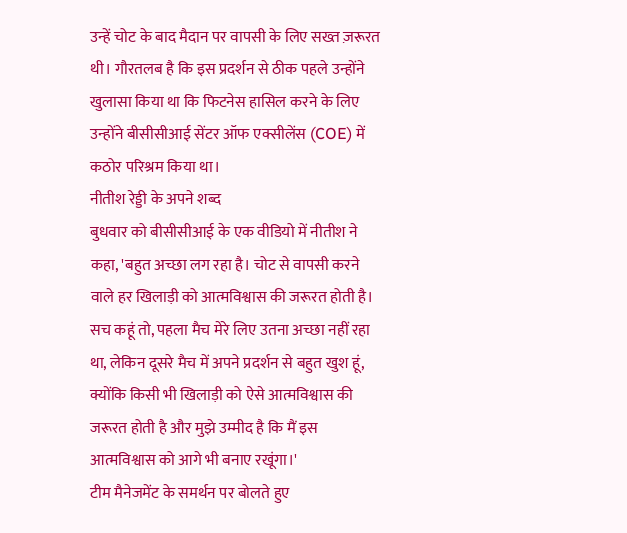उन्हें चोट के बाद मैदान पर वापसी के लिए सख्त ज़रूरत थी। गौरतलब है कि इस प्रदर्शन से ठीक पहले उन्होंने खुलासा किया था कि फिटनेस हासिल करने के लिए उन्होंने बीसीसीआई सेंटर ऑफ एक्सीलेंस (COE) में कठोर परिश्रम किया था।
नीतीश रेड्डी के अपने शब्द
बुधवार को बीसीसीआई के एक वीडियो में नीतीश ने कहा, 'बहुत अच्छा लग रहा है। चोट से वापसी करने वाले हर खिलाड़ी को आत्मविश्वास की जरूरत होती है। सच कहूं तो, पहला मैच मेरे लिए उतना अच्छा नहीं रहा था, लेकिन दूसरे मैच में अपने प्रदर्शन से बहुत खुश हूं, क्योंकि किसी भी खिलाड़ी को ऐसे आत्मविश्वास की जरूरत होती है और मुझे उम्मीद है कि मैं इस आत्मविश्वास को आगे भी बनाए रखूंगा।'
टीम मैनेजमेंट के समर्थन पर बोलते हुए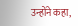उन्होंने कहा,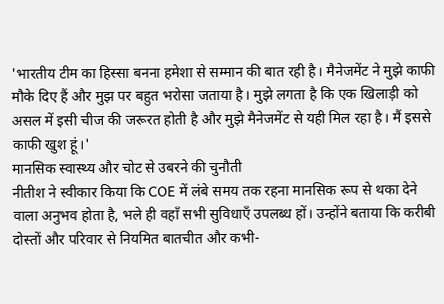'भारतीय टीम का हिस्सा बनना हमेशा से सम्मान की बात रही है। मैनेजमेंट ने मुझे काफी मौके दिए हैं और मुझ पर बहुत भरोसा जताया है। मुझे लगता है कि एक खिलाड़ी को असल में इसी चीज की जरूरत होती है और मुझे मैनेजमेंट से यही मिल रहा है। मैं इससे काफी खुश हूं।'
मानसिक स्वास्थ्य और चोट से उबरने की चुनौती
नीतीश ने स्वीकार किया कि COE में लंबे समय तक रहना मानसिक रूप से थका देने वाला अनुभव होता है, भले ही वहाँ सभी सुविधाएँ उपलब्ध हों। उन्होंने बताया कि करीबी दोस्तों और परिवार से नियमित बातचीत और कभी-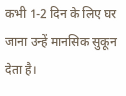कभी 1-2 दिन के लिए घर जाना उन्हें मानसिक सुकून देता है।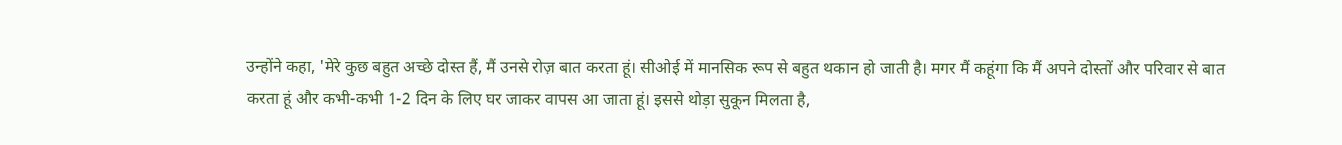उन्होंने कहा, 'मेरे कुछ बहुत अच्छे दोस्त हैं, मैं उनसे रोज़ बात करता हूं। सीओई में मानसिक रूप से बहुत थकान हो जाती है। मगर मैं कहूंगा कि मैं अपने दोस्तों और परिवार से बात करता हूं और कभी-कभी 1-2 दिन के लिए घर जाकर वापस आ जाता हूं। इससे थोड़ा सुकून मिलता है,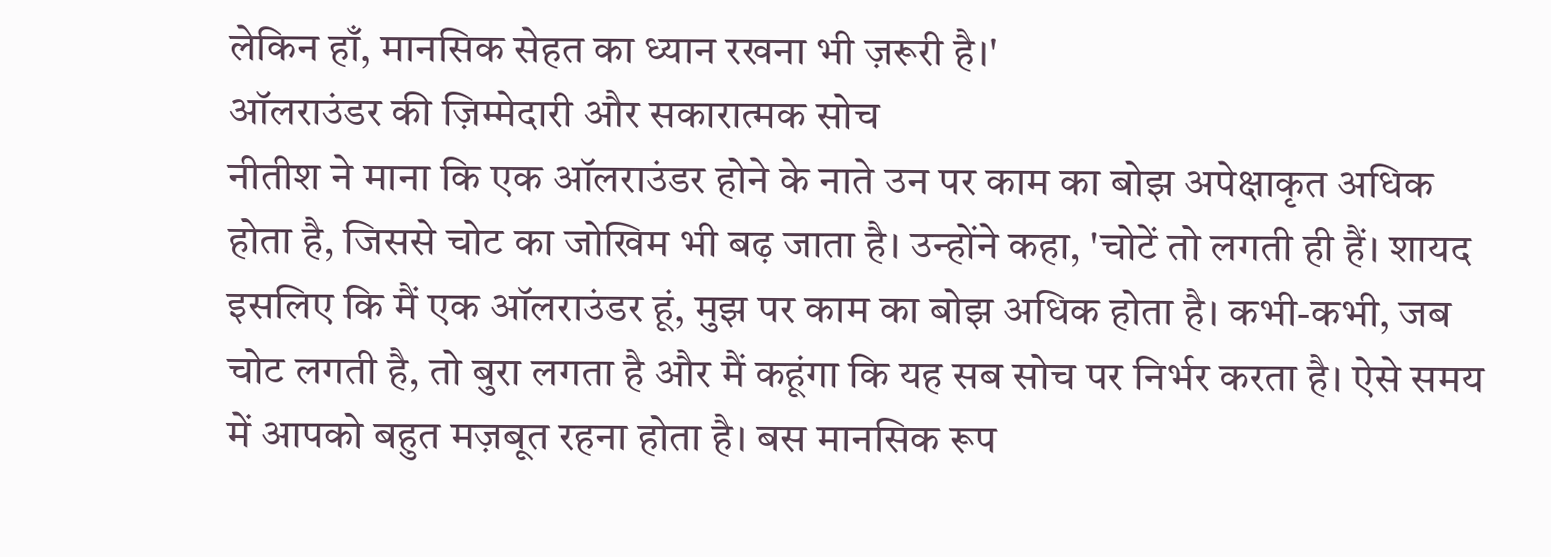लेकिन हाँ, मानसिक सेहत का ध्यान रखना भी ज़रूरी है।'
ऑलराउंडर की ज़िम्मेदारी और सकारात्मक सोच
नीतीश ने माना कि एक ऑलराउंडर होने के नाते उन पर काम का बोझ अपेक्षाकृत अधिक होता है, जिससे चोट का जोखिम भी बढ़ जाता है। उन्होंने कहा, 'चोटें तो लगती ही हैं। शायद इसलिए कि मैं एक ऑलराउंडर हूं, मुझ पर काम का बोझ अधिक होता है। कभी-कभी, जब चोट लगती है, तो बुरा लगता है और मैं कहूंगा कि यह सब सोच पर निर्भर करता है। ऐसे समय में आपको बहुत मज़बूत रहना होता है। बस मानसिक रूप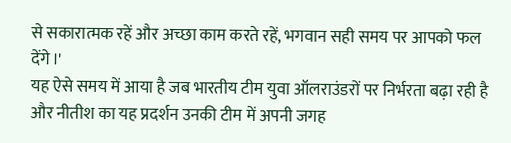से सकारात्मक रहें और अच्छा काम करते रहें, भगवान सही समय पर आपको फल देंगे।'
यह ऐसे समय में आया है जब भारतीय टीम युवा ऑलराउंडरों पर निर्भरता बढ़ा रही है और नीतीश का यह प्रदर्शन उनकी टीम में अपनी जगह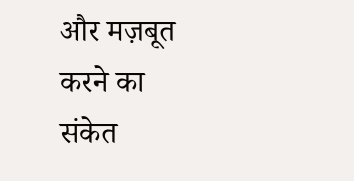और मज़बूत करने का संकेत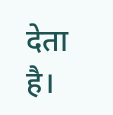देता है।